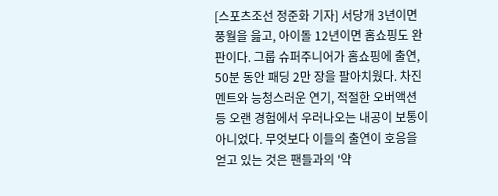[스포츠조선 정준화 기자] 서당개 3년이면 풍월을 읊고, 아이돌 12년이면 홈쇼핑도 완판이다. 그룹 슈퍼주니어가 홈쇼핑에 출연, 50분 동안 패딩 2만 장을 팔아치웠다. 차진 멘트와 능청스러운 연기, 적절한 오버액션 등 오랜 경험에서 우러나오는 내공이 보통이 아니었다. 무엇보다 이들의 출연이 호응을 얻고 있는 것은 팬들과의 '약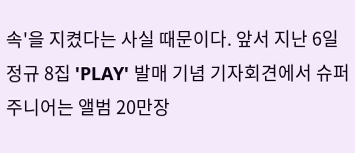속'을 지켰다는 사실 때문이다. 앞서 지난 6일 정규 8집 'PLAY' 발매 기념 기자회견에서 슈퍼주니어는 앨범 20만장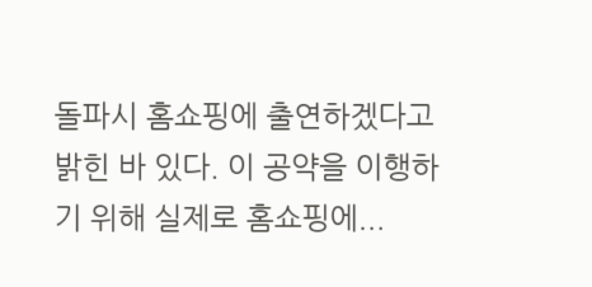돌파시 홈쇼핑에 출연하겠다고 밝힌 바 있다. 이 공약을 이행하기 위해 실제로 홈쇼핑에...